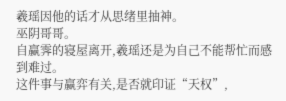羲瑶因他的话才从思绪里抽神。
巫阴哥哥。
自赢霁的寝屋离开,羲瑶还是为自己不能帮忙而感到难过。
这件事与赢弈有关,是否就印证“天权”,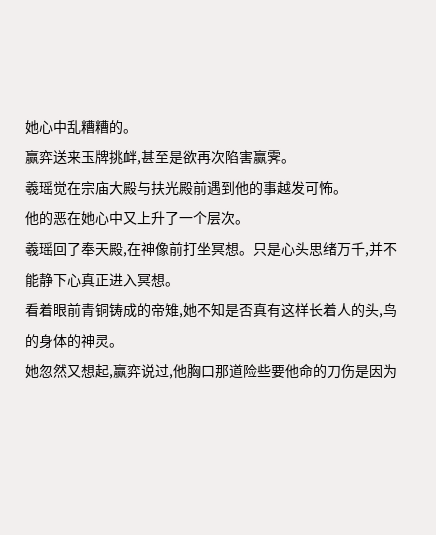她心中乱糟糟的。
赢弈送来玉牌挑衅,甚至是欲再次陷害赢霁。
羲瑶觉在宗庙大殿与扶光殿前遇到他的事越发可怖。
他的恶在她心中又上升了一个层次。
羲瑶回了奉天殿,在神像前打坐冥想。只是心头思绪万千,并不能静下心真正进入冥想。
看着眼前青铜铸成的帝雉,她不知是否真有这样长着人的头,鸟的身体的神灵。
她忽然又想起,赢弈说过,他胸口那道险些要他命的刀伤是因为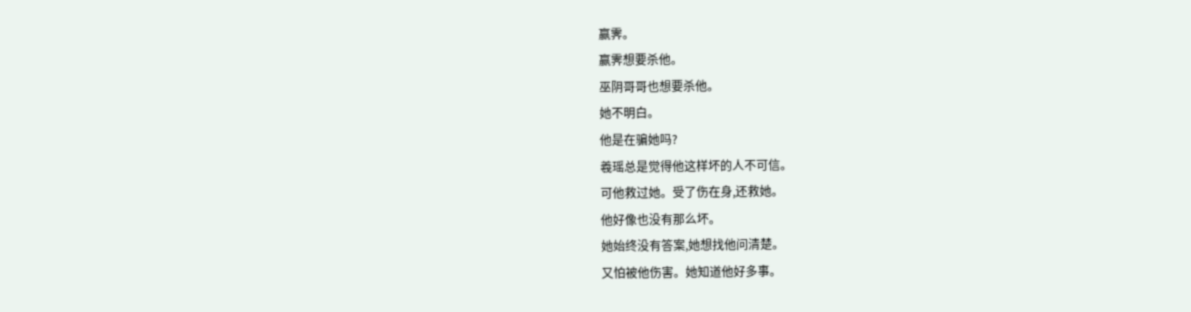赢霁。
赢霁想要杀他。
巫阴哥哥也想要杀他。
她不明白。
他是在骗她吗?
羲瑶总是觉得他这样坏的人不可信。
可他救过她。受了伤在身,还救她。
他好像也没有那么坏。
她始终没有答案,她想找他问清楚。
又怕被他伤害。她知道他好多事。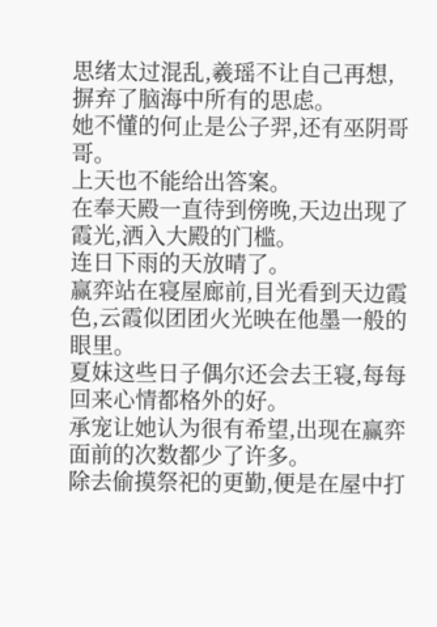思绪太过混乱,羲瑶不让自己再想,摒弃了脑海中所有的思虑。
她不懂的何止是公子羿,还有巫阴哥哥。
上天也不能给出答案。
在奉天殿一直待到傍晚,天边出现了霞光,洒入大殿的门槛。
连日下雨的天放晴了。
赢弈站在寝屋廊前,目光看到天边霞色,云霞似团团火光映在他墨一般的眼里。
夏妺这些日子偶尔还会去王寝,每每回来心情都格外的好。
承宠让她认为很有希望,出现在赢弈面前的次数都少了许多。
除去偷摸祭祀的更勤,便是在屋中打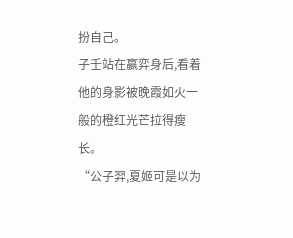扮自己。
子壬站在赢弈身后,看着他的身影被晚霞如火一般的橙红光芒拉得瘦长。
“公子羿,夏姬可是以为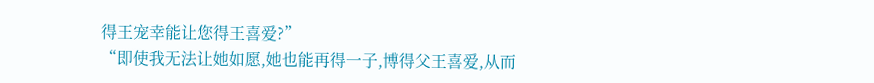得王宠幸能让您得王喜爱?”
“即使我无法让她如愿,她也能再得一子,博得父王喜爱,从而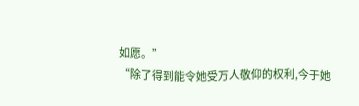如愿。”
“除了得到能令她受万人敬仰的权利,今于她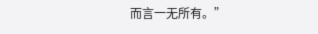而言一无所有。”